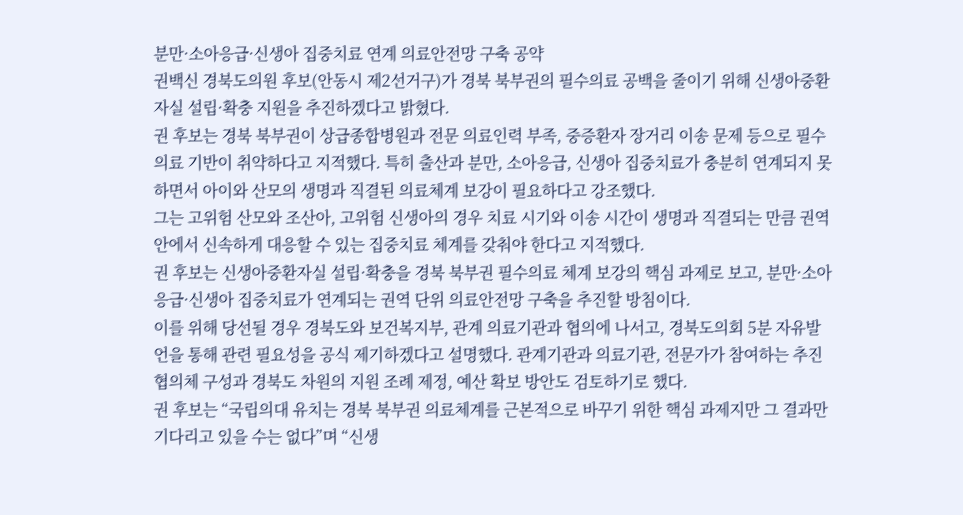분만·소아응급·신생아 집중치료 연계 의료안전망 구축 공약
권백신 경북도의원 후보(안동시 제2선거구)가 경북 북부권의 필수의료 공백을 줄이기 위해 신생아중환자실 설립·확충 지원을 추진하겠다고 밝혔다.
권 후보는 경북 북부권이 상급종합병원과 전문 의료인력 부족, 중증환자 장거리 이송 문제 등으로 필수의료 기반이 취약하다고 지적했다. 특히 출산과 분만, 소아응급, 신생아 집중치료가 충분히 연계되지 못하면서 아이와 산모의 생명과 직결된 의료체계 보강이 필요하다고 강조했다.
그는 고위험 산모와 조산아, 고위험 신생아의 경우 치료 시기와 이송 시간이 생명과 직결되는 만큼 권역 안에서 신속하게 대응할 수 있는 집중치료 체계를 갖춰야 한다고 지적했다.
권 후보는 신생아중환자실 설립·확충을 경북 북부권 필수의료 체계 보강의 핵심 과제로 보고, 분만·소아응급·신생아 집중치료가 연계되는 권역 단위 의료안전망 구축을 추진할 방침이다.
이를 위해 당선될 경우 경북도와 보건복지부, 관계 의료기관과 협의에 나서고, 경북도의회 5분 자유발언을 통해 관련 필요성을 공식 제기하겠다고 설명했다. 관계기관과 의료기관, 전문가가 참여하는 추진협의체 구성과 경북도 차원의 지원 조례 제정, 예산 확보 방안도 검토하기로 했다.
권 후보는 “국립의대 유치는 경북 북부권 의료체계를 근본적으로 바꾸기 위한 핵심 과제지만 그 결과만 기다리고 있을 수는 없다”며 “신생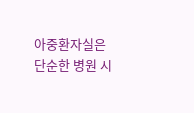아중환자실은 단순한 병원 시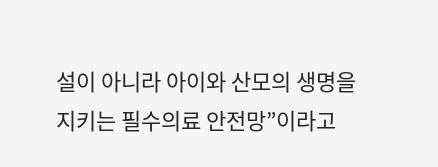설이 아니라 아이와 산모의 생명을 지키는 필수의료 안전망”이라고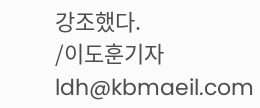강조했다.
/이도훈기자 ldh@kbmaeil.com